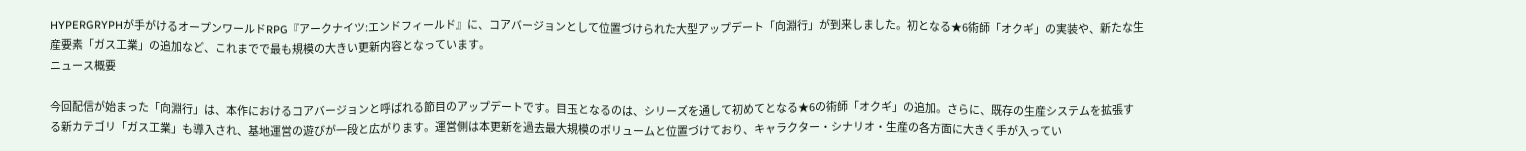HYPERGRYPHが手がけるオープンワールドRPG『アークナイツ:エンドフィールド』に、コアバージョンとして位置づけられた大型アップデート「向淵行」が到来しました。初となる★6術師「オクギ」の実装や、新たな生産要素「ガス工業」の追加など、これまでで最も規模の大きい更新内容となっています。
ニュース概要

今回配信が始まった「向淵行」は、本作におけるコアバージョンと呼ばれる節目のアップデートです。目玉となるのは、シリーズを通して初めてとなる★6の術師「オクギ」の追加。さらに、既存の生産システムを拡張する新カテゴリ「ガス工業」も導入され、基地運営の遊びが一段と広がります。運営側は本更新を過去最大規模のボリュームと位置づけており、キャラクター・シナリオ・生産の各方面に大きく手が入ってい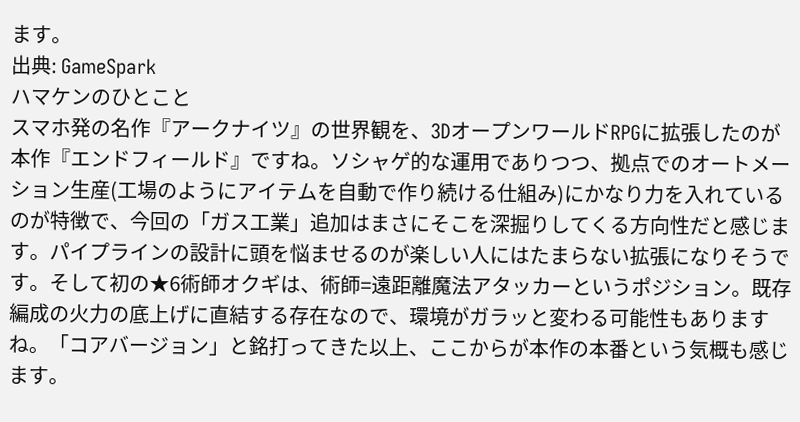ます。
出典: GameSpark
ハマケンのひとこと
スマホ発の名作『アークナイツ』の世界観を、3DオープンワールドRPGに拡張したのが本作『エンドフィールド』ですね。ソシャゲ的な運用でありつつ、拠点でのオートメーション生産(工場のようにアイテムを自動で作り続ける仕組み)にかなり力を入れているのが特徴で、今回の「ガス工業」追加はまさにそこを深掘りしてくる方向性だと感じます。パイプラインの設計に頭を悩ませるのが楽しい人にはたまらない拡張になりそうです。そして初の★6術師オクギは、術師=遠距離魔法アタッカーというポジション。既存編成の火力の底上げに直結する存在なので、環境がガラッと変わる可能性もありますね。「コアバージョン」と銘打ってきた以上、ここからが本作の本番という気概も感じます。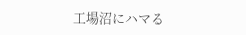工場沼にハマる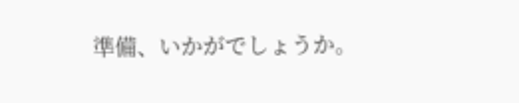準備、いかがでしょうか。